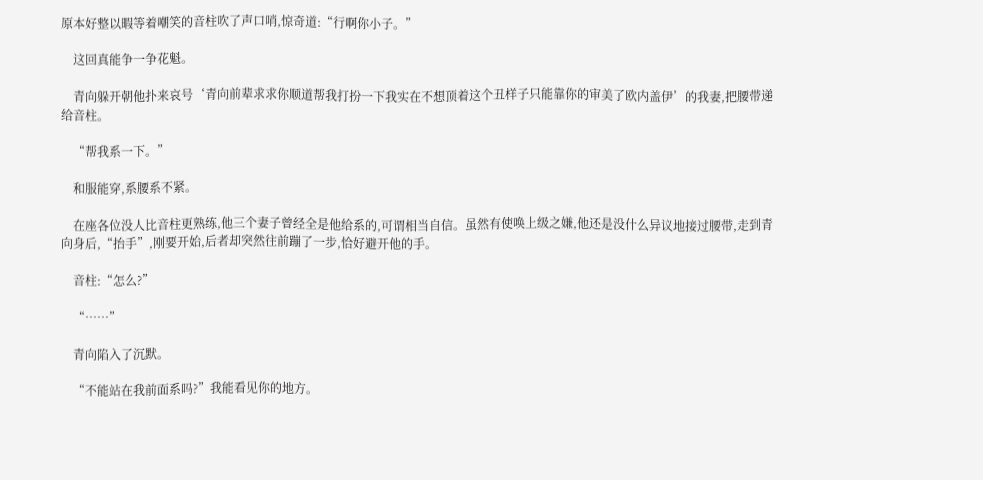原本好整以暇等着嘲笑的音柱吹了声口哨,惊奇道:“行啊你小子。”

    这回真能争一争花魁。

    青向躲开朝他扑来哀号‘青向前辈求求你顺道帮我打扮一下我实在不想顶着这个丑样子只能靠你的审美了欧内盖伊’的我妻,把腰带递给音柱。

    “帮我系一下。”

    和服能穿,系腰系不紧。

    在座各位没人比音柱更熟练,他三个妻子曾经全是他给系的,可谓相当自信。虽然有使唤上级之嫌,他还是没什么异议地接过腰带,走到青向身后,“抬手”,刚要开始,后者却突然往前蹦了一步,恰好避开他的手。

    音柱:“怎么?”

    “……”

    青向陷入了沉默。

    “不能站在我前面系吗?”我能看见你的地方。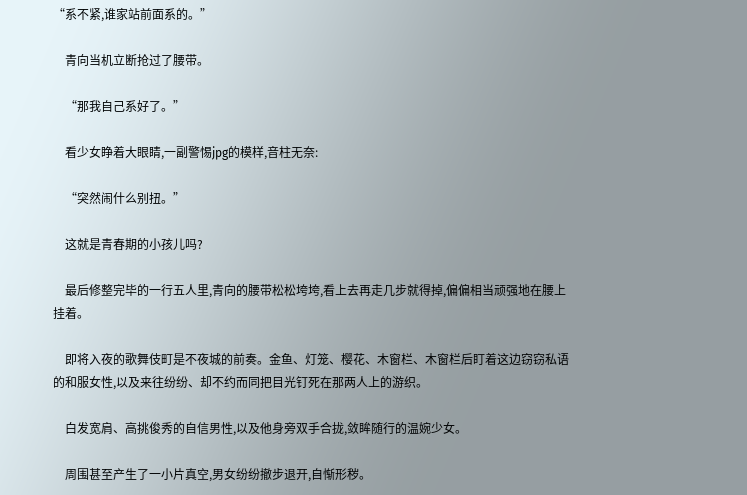“系不紧,谁家站前面系的。”

    青向当机立断抢过了腰带。

    “那我自己系好了。”

    看少女睁着大眼睛,一副警惕jpg的模样,音柱无奈:

    “突然闹什么别扭。”

    这就是青春期的小孩儿吗?

    最后修整完毕的一行五人里,青向的腰带松松垮垮,看上去再走几步就得掉,偏偏相当顽强地在腰上挂着。

    即将入夜的歌舞伎町是不夜城的前奏。金鱼、灯笼、樱花、木窗栏、木窗栏后盯着这边窃窃私语的和服女性,以及来往纷纷、却不约而同把目光钉死在那两人上的游织。

    白发宽肩、高挑俊秀的自信男性,以及他身旁双手合拢,敛眸随行的温婉少女。

    周围甚至产生了一小片真空,男女纷纷撤步退开,自惭形秽。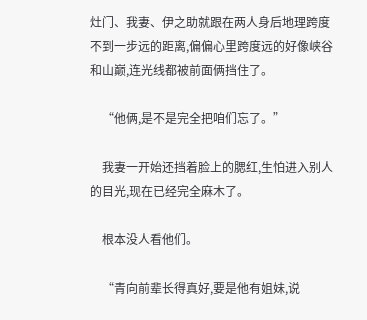灶门、我妻、伊之助就跟在两人身后地理跨度不到一步远的距离,偏偏心里跨度远的好像峡谷和山巅,连光线都被前面俩挡住了。

    “他俩,是不是完全把咱们忘了。”

    我妻一开始还挡着脸上的腮红,生怕进入别人的目光,现在已经完全麻木了。

    根本没人看他们。

    “青向前辈长得真好,要是他有姐妹,说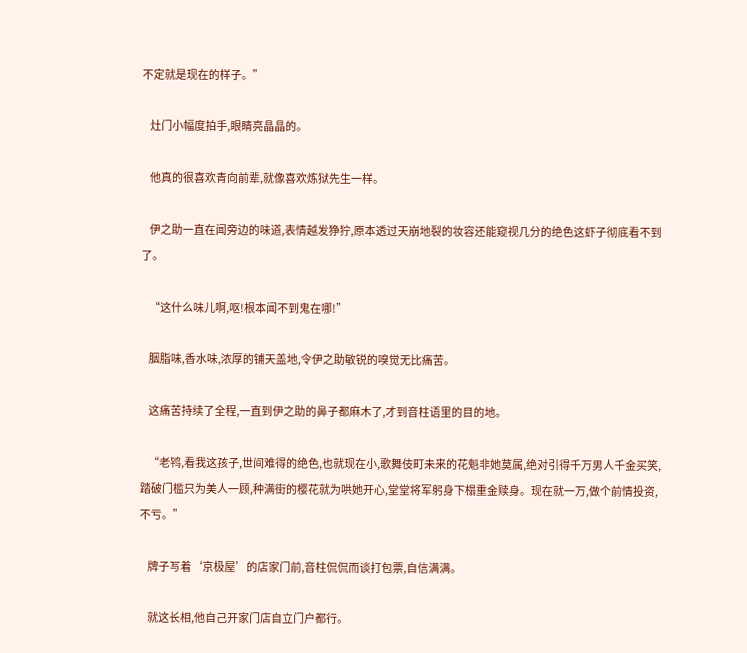不定就是现在的样子。”

    灶门小幅度拍手,眼睛亮晶晶的。

    他真的很喜欢青向前辈,就像喜欢炼狱先生一样。

    伊之助一直在闻旁边的味道,表情越发狰狞,原本透过天崩地裂的妆容还能窥视几分的绝色这虾子彻底看不到了。

    “这什么味儿啊,呕!根本闻不到鬼在哪!”

    胭脂味,香水味,浓厚的铺天盖地,令伊之助敏锐的嗅觉无比痛苦。

    这痛苦持续了全程,一直到伊之助的鼻子都麻木了,才到音柱语里的目的地。

    “老鸨,看我这孩子,世间难得的绝色,也就现在小,歌舞伎町未来的花魁非她莫属,绝对引得千万男人千金买笑,踏破门槛只为美人一顾,种满街的樱花就为哄她开心,堂堂将军躬身下榻重金赎身。现在就一万,做个前情投资,不亏。”

    牌子写着‘京极屋’的店家门前,音柱侃侃而谈打包票,自信满满。

    就这长相,他自己开家门店自立门户都行。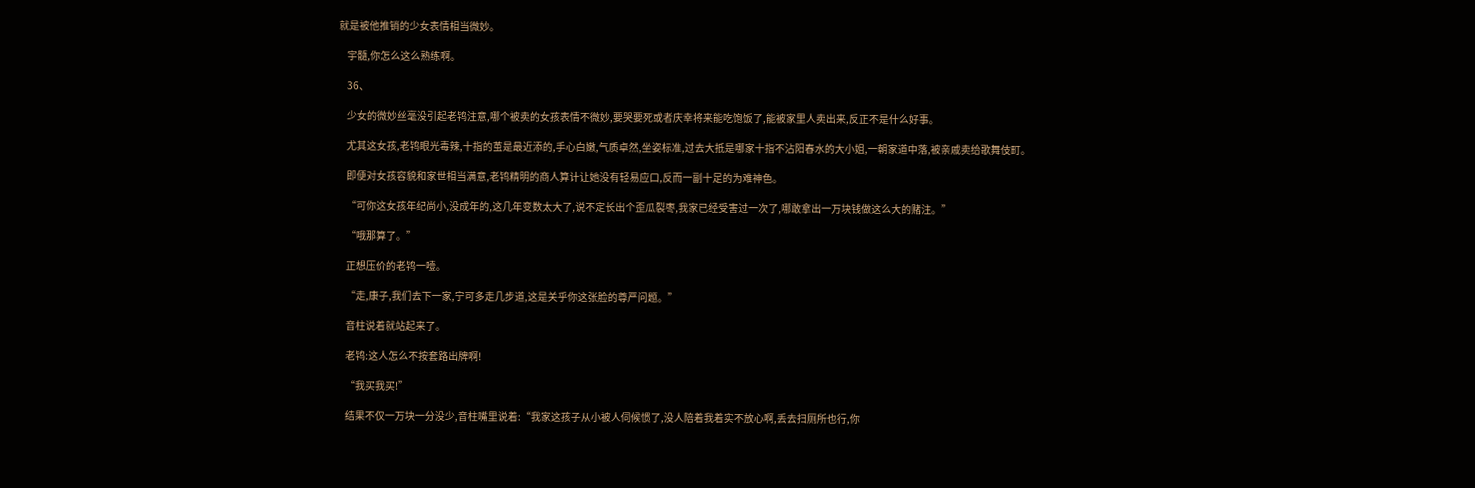就是被他推销的少女表情相当微妙。

    宇髓,你怎么这么熟练啊。

    36、

    少女的微妙丝毫没引起老鸨注意,哪个被卖的女孩表情不微妙,要哭要死或者庆幸将来能吃饱饭了,能被家里人卖出来,反正不是什么好事。

    尤其这女孩,老鸨眼光毒辣,十指的茧是最近添的,手心白嫩,气质卓然,坐姿标准,过去大抵是哪家十指不沾阳春水的大小姐,一朝家道中落,被亲戚卖给歌舞伎町。

    即便对女孩容貌和家世相当满意,老鸨精明的商人算计让她没有轻易应口,反而一副十足的为难神色。

    “可你这女孩年纪尚小,没成年的,这几年变数太大了,说不定长出个歪瓜裂枣,我家已经受害过一次了,哪敢拿出一万块钱做这么大的赌注。”

    “哦那算了。”

    正想压价的老鸨一噎。

    “走,康子,我们去下一家,宁可多走几步道,这是关乎你这张脸的尊严问题。”

    音柱说着就站起来了。

    老鸨:这人怎么不按套路出牌啊!

    “我买我买!”

    结果不仅一万块一分没少,音柱嘴里说着:“我家这孩子从小被人伺候惯了,没人陪着我着实不放心啊,丢去扫厕所也行,你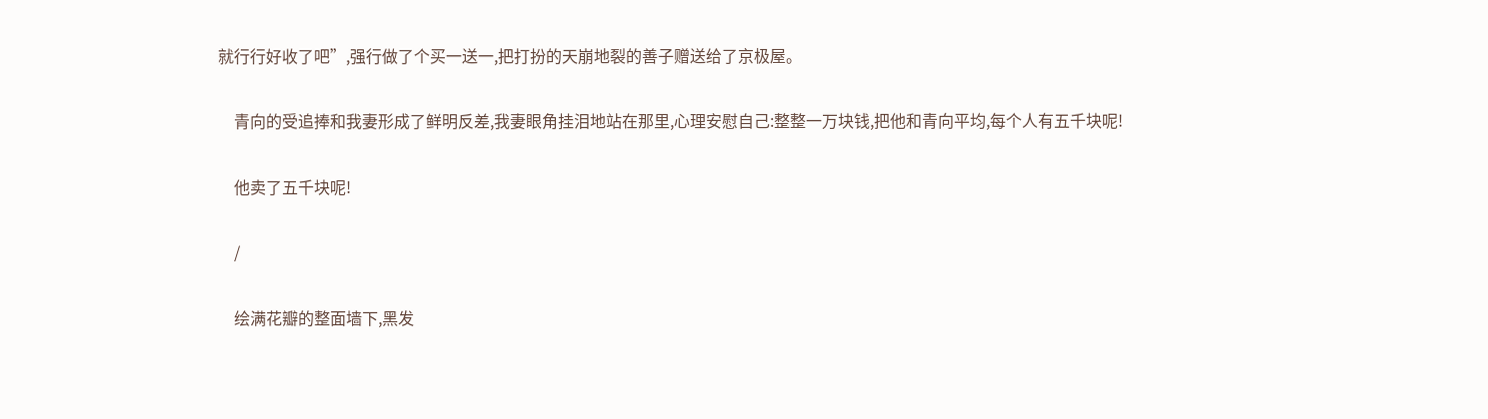就行行好收了吧”,强行做了个买一送一,把打扮的天崩地裂的善子赠送给了京极屋。

    青向的受追捧和我妻形成了鲜明反差,我妻眼角挂泪地站在那里,心理安慰自己:整整一万块钱,把他和青向平均,每个人有五千块呢!

    他卖了五千块呢!

    /

    绘满花瓣的整面墙下,黑发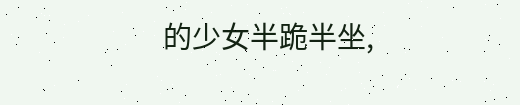的少女半跪半坐,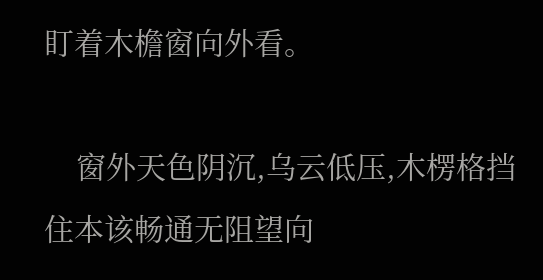盯着木檐窗向外看。

    窗外天色阴沉,乌云低压,木楞格挡住本该畅通无阻望向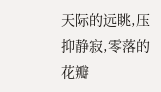天际的远眺,压抑静寂,零落的花瓣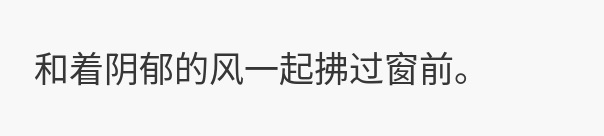和着阴郁的风一起拂过窗前。